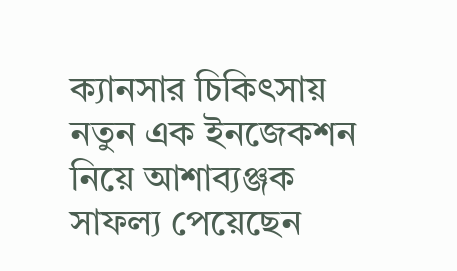ক্যানসার চিকিৎসায় নতুন এক ইনজেকশন নিয়ে আশাব্যঞ্জক সাফল্য পেয়েছেন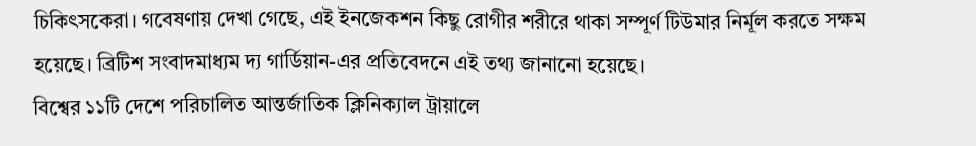চিকিৎসকেরা। গবেষণায় দেখা গেছে, এই ইনজেকশন কিছু রোগীর শরীরে থাকা সম্পূর্ণ টিউমার নির্মূল করতে সক্ষম হয়েছে। ব্রিটিশ সংবাদমাধ্যম দ্য গার্ডিয়ান-এর প্রতিবেদনে এই তথ্য জানানো হয়েছে।
বিশ্বের ১১টি দেশে পরিচালিত আন্তর্জাতিক ক্লিনিক্যাল ট্রায়ালে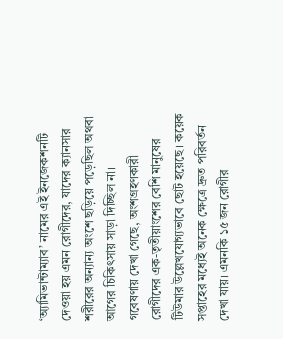‘অ্যামিভান্টাম্যাব’ নামের এই ইনজেকশনটি দেওয়া হয় এমন রোগীদের, যাদের ক্যানসার শরীরের অন্যান্য অংশে ছড়িয়ে পড়েছিল অথবা আগের চিকিৎসায় সাড়া দিচ্ছিল না।
গবেষণায় দেখা গেছে, অংশগ্রহণকারী রোগীদের এক-তৃতীয়াংশের বেশি মানুষের টিউমার উল্লেখযোগ্যভাবে ছোট হয়েছে। কয়েক সপ্তাহের মধ্যেই অনেক ক্ষেত্রে দ্রুত পরিবর্তন দেখা যায়। এমনকি ১৫ জন রোগীর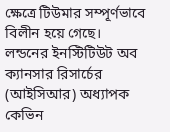ক্ষেত্রে টিউমার সম্পূর্ণভাবে বিলীন হয়ে গেছে।
লন্ডনের ইনস্টিটিউট অব ক্যানসার রিসার্চের (আইসিআর) অধ্যাপক কেভিন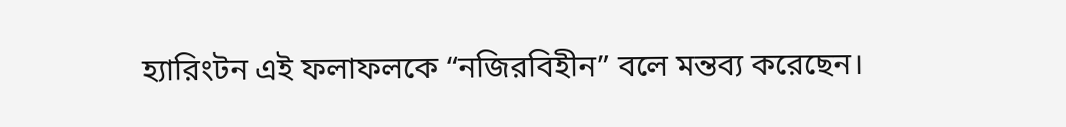হ্যারিংটন এই ফলাফলকে “নজিরবিহীন” বলে মন্তব্য করেছেন।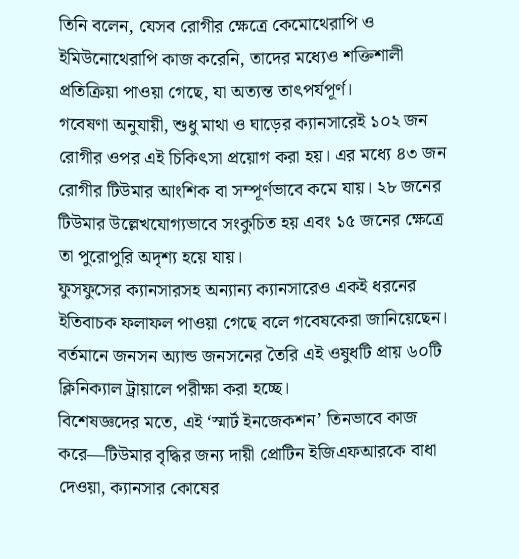তিনি বলেন, যেসব রোগীর ক্ষেত্রে কেমোথেরাপি ও ইমিউনোথেরাপি কাজ করেনি, তাদের মধ্যেও শক্তিশালী প্রতিক্রিয়া পাওয়া গেছে, যা অত্যন্ত তাৎপর্যপূর্ণ।
গবেষণা অনুযায়ী, শুধু মাথা ও ঘাড়ের ক্যানসারেই ১০২ জন রোগীর ওপর এই চিকিৎসা প্রয়োগ করা হয়। এর মধ্যে ৪৩ জন রোগীর টিউমার আংশিক বা সম্পূর্ণভাবে কমে যায়। ২৮ জনের টিউমার উল্লেখযোগ্যভাবে সংকুচিত হয় এবং ১৫ জনের ক্ষেত্রে তা পুরোপুরি অদৃশ্য হয়ে যায়।
ফুসফুসের ক্যানসারসহ অন্যান্য ক্যানসারেও একই ধরনের ইতিবাচক ফলাফল পাওয়া গেছে বলে গবেষকেরা জানিয়েছেন। বর্তমানে জনসন অ্যান্ড জনসনের তৈরি এই ওষুধটি প্রায় ৬০টি ক্লিনিক্যাল ট্রায়ালে পরীক্ষা করা হচ্ছে।
বিশেষজ্ঞদের মতে, এই ‘স্মার্ট ইনজেকশন’ তিনভাবে কাজ করে—টিউমার বৃদ্ধির জন্য দায়ী প্রোটিন ইজিএফআরকে বাধা দেওয়া, ক্যানসার কোষের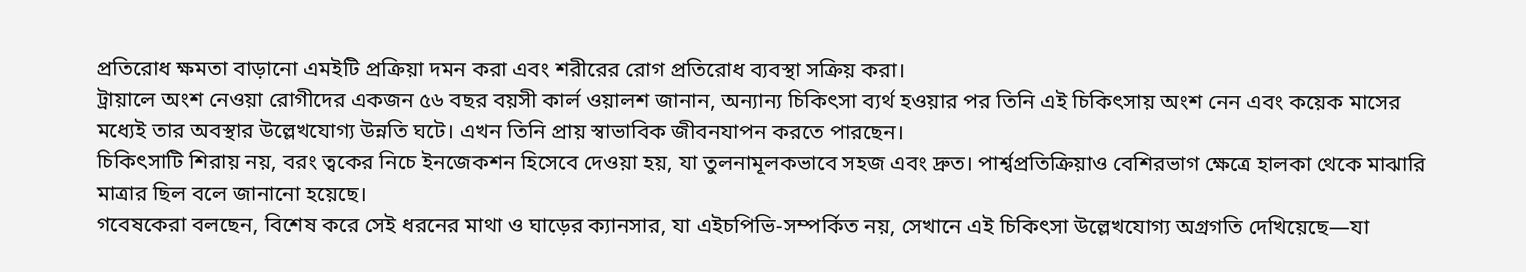প্রতিরোধ ক্ষমতা বাড়ানো এমইটি প্রক্রিয়া দমন করা এবং শরীরের রোগ প্রতিরোধ ব্যবস্থা সক্রিয় করা।
ট্রায়ালে অংশ নেওয়া রোগীদের একজন ৫৬ বছর বয়সী কার্ল ওয়ালশ জানান, অন্যান্য চিকিৎসা ব্যর্থ হওয়ার পর তিনি এই চিকিৎসায় অংশ নেন এবং কয়েক মাসের মধ্যেই তার অবস্থার উল্লেখযোগ্য উন্নতি ঘটে। এখন তিনি প্রায় স্বাভাবিক জীবনযাপন করতে পারছেন।
চিকিৎসাটি শিরায় নয়, বরং ত্বকের নিচে ইনজেকশন হিসেবে দেওয়া হয়, যা তুলনামূলকভাবে সহজ এবং দ্রুত। পার্শ্বপ্রতিক্রিয়াও বেশিরভাগ ক্ষেত্রে হালকা থেকে মাঝারি মাত্রার ছিল বলে জানানো হয়েছে।
গবেষকেরা বলছেন, বিশেষ করে সেই ধরনের মাথা ও ঘাড়ের ক্যানসার, যা এইচপিভি-সম্পর্কিত নয়, সেখানে এই চিকিৎসা উল্লেখযোগ্য অগ্রগতি দেখিয়েছে—যা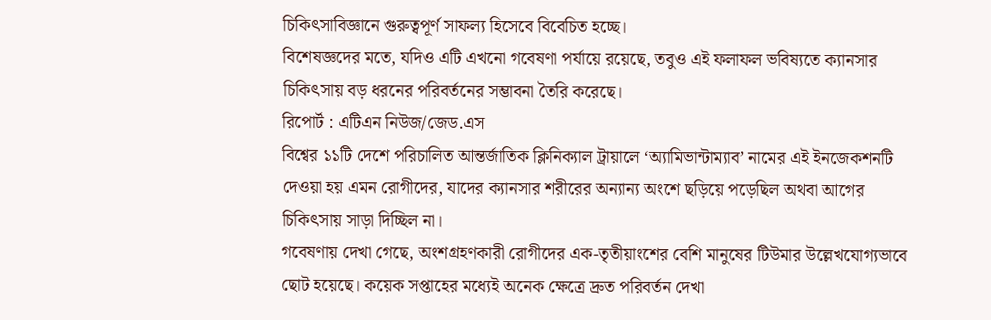চিকিৎসাবিজ্ঞানে গুরুত্বপূর্ণ সাফল্য হিসেবে বিবেচিত হচ্ছে।
বিশেষজ্ঞদের মতে, যদিও এটি এখনো গবেষণা পর্যায়ে রয়েছে, তবুও এই ফলাফল ভবিষ্যতে ক্যানসার চিকিৎসায় বড় ধরনের পরিবর্তনের সম্ভাবনা তৈরি করেছে।
রিপোর্ট : এটিএন নিউজ/জেড.এস
বিশ্বের ১১টি দেশে পরিচালিত আন্তর্জাতিক ক্লিনিক্যাল ট্রায়ালে ‘অ্যামিভান্টাম্যাব’ নামের এই ইনজেকশনটি দেওয়া হয় এমন রোগীদের, যাদের ক্যানসার শরীরের অন্যান্য অংশে ছড়িয়ে পড়েছিল অথবা আগের চিকিৎসায় সাড়া দিচ্ছিল না।
গবেষণায় দেখা গেছে, অংশগ্রহণকারী রোগীদের এক-তৃতীয়াংশের বেশি মানুষের টিউমার উল্লেখযোগ্যভাবে ছোট হয়েছে। কয়েক সপ্তাহের মধ্যেই অনেক ক্ষেত্রে দ্রুত পরিবর্তন দেখা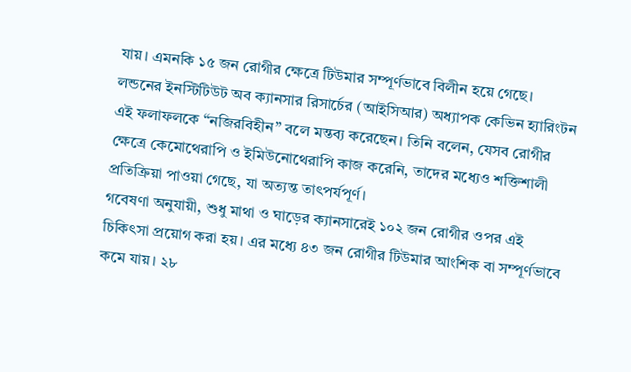যায়। এমনকি ১৫ জন রোগীর ক্ষেত্রে টিউমার সম্পূর্ণভাবে বিলীন হয়ে গেছে।
লন্ডনের ইনস্টিটিউট অব ক্যানসার রিসার্চের (আইসিআর) অধ্যাপক কেভিন হ্যারিংটন এই ফলাফলকে “নজিরবিহীন” বলে মন্তব্য করেছেন। তিনি বলেন, যেসব রোগীর ক্ষেত্রে কেমোথেরাপি ও ইমিউনোথেরাপি কাজ করেনি, তাদের মধ্যেও শক্তিশালী প্রতিক্রিয়া পাওয়া গেছে, যা অত্যন্ত তাৎপর্যপূর্ণ।
গবেষণা অনুযায়ী, শুধু মাথা ও ঘাড়ের ক্যানসারেই ১০২ জন রোগীর ওপর এই চিকিৎসা প্রয়োগ করা হয়। এর মধ্যে ৪৩ জন রোগীর টিউমার আংশিক বা সম্পূর্ণভাবে কমে যায়। ২৮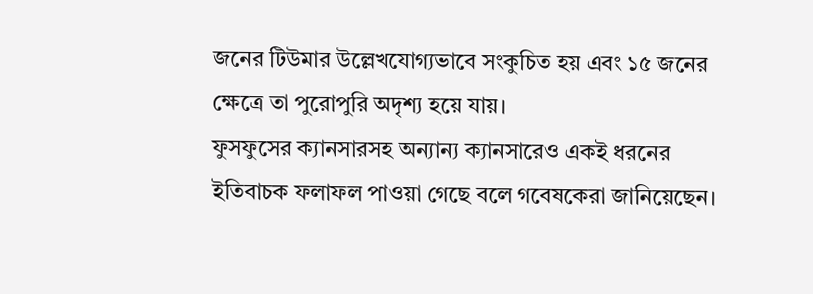জনের টিউমার উল্লেখযোগ্যভাবে সংকুচিত হয় এবং ১৫ জনের ক্ষেত্রে তা পুরোপুরি অদৃশ্য হয়ে যায়।
ফুসফুসের ক্যানসারসহ অন্যান্য ক্যানসারেও একই ধরনের ইতিবাচক ফলাফল পাওয়া গেছে বলে গবেষকেরা জানিয়েছেন।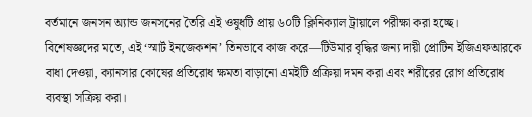বর্তমানে জনসন অ্যান্ড জনসনের তৈরি এই ওষুধটি প্রায় ৬০টি ক্লিনিক্যাল ট্রায়ালে পরীক্ষা করা হচ্ছে।
বিশেষজ্ঞদের মতে, এই ‘স্মার্ট ইনজেকশন’ তিনভাবে কাজ করে—টিউমার বৃদ্ধির জন্য দায়ী প্রোটিন ইজিএফআরকে বাধা দেওয়া, ক্যানসার কোষের প্রতিরোধ ক্ষমতা বাড়ানো এমইটি প্রক্রিয়া দমন করা এবং শরীরের রোগ প্রতিরোধ ব্যবস্থা সক্রিয় করা।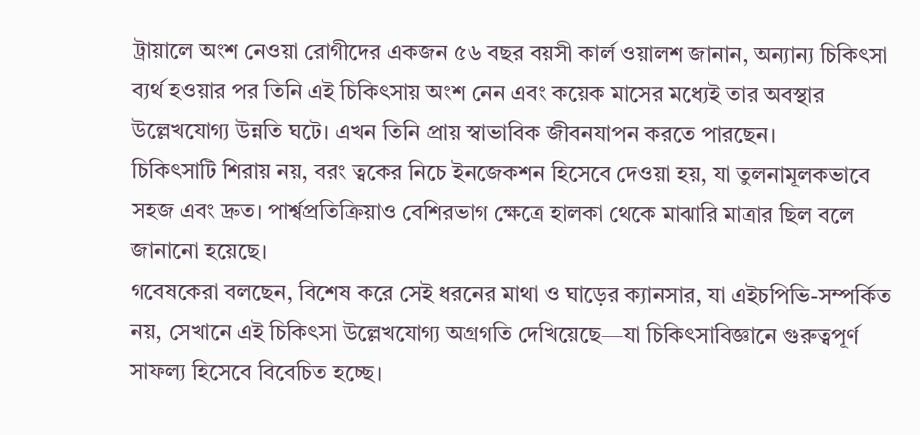ট্রায়ালে অংশ নেওয়া রোগীদের একজন ৫৬ বছর বয়সী কার্ল ওয়ালশ জানান, অন্যান্য চিকিৎসা ব্যর্থ হওয়ার পর তিনি এই চিকিৎসায় অংশ নেন এবং কয়েক মাসের মধ্যেই তার অবস্থার উল্লেখযোগ্য উন্নতি ঘটে। এখন তিনি প্রায় স্বাভাবিক জীবনযাপন করতে পারছেন।
চিকিৎসাটি শিরায় নয়, বরং ত্বকের নিচে ইনজেকশন হিসেবে দেওয়া হয়, যা তুলনামূলকভাবে সহজ এবং দ্রুত। পার্শ্বপ্রতিক্রিয়াও বেশিরভাগ ক্ষেত্রে হালকা থেকে মাঝারি মাত্রার ছিল বলে জানানো হয়েছে।
গবেষকেরা বলছেন, বিশেষ করে সেই ধরনের মাথা ও ঘাড়ের ক্যানসার, যা এইচপিভি-সম্পর্কিত নয়, সেখানে এই চিকিৎসা উল্লেখযোগ্য অগ্রগতি দেখিয়েছে—যা চিকিৎসাবিজ্ঞানে গুরুত্বপূর্ণ সাফল্য হিসেবে বিবেচিত হচ্ছে।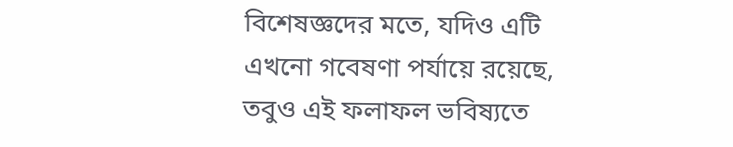বিশেষজ্ঞদের মতে, যদিও এটি এখনো গবেষণা পর্যায়ে রয়েছে, তবুও এই ফলাফল ভবিষ্যতে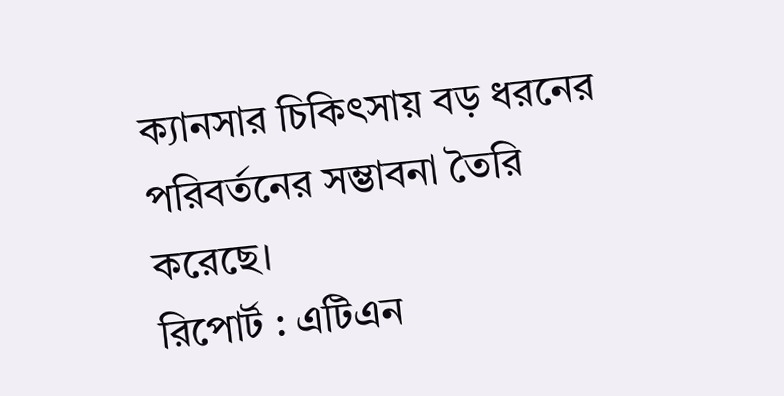ক্যানসার চিকিৎসায় বড় ধরনের পরিবর্তনের সম্ভাবনা তৈরি করেছে।
রিপোর্ট : এটিএন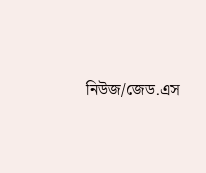নিউজ/জেড.এস